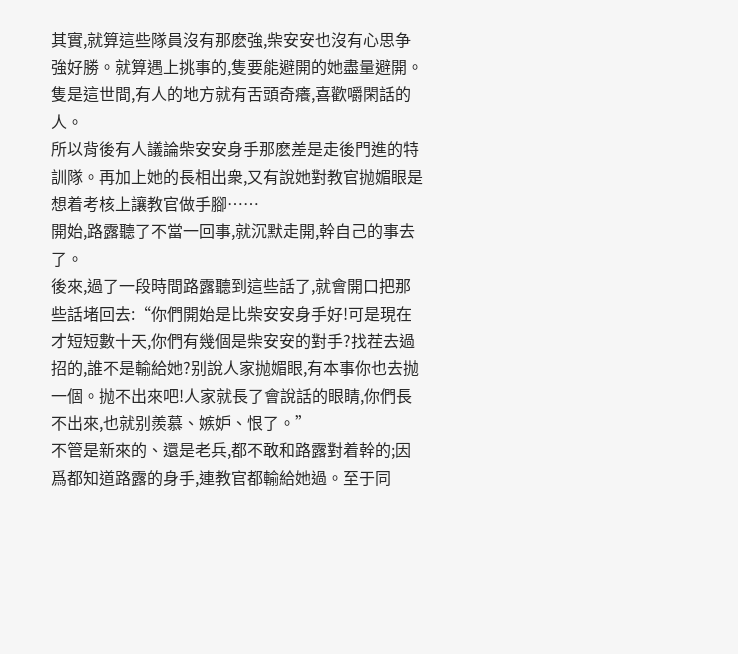其實,就算這些隊員沒有那麽強,柴安安也沒有心思争強好勝。就算遇上挑事的,隻要能避開的她盡量避開。
隻是這世間,有人的地方就有舌頭奇癢,喜歡嚼閑話的人。
所以背後有人議論柴安安身手那麽差是走後門進的特訓隊。再加上她的長相出衆,又有說她對教官抛媚眼是想着考核上讓教官做手腳……
開始,路露聽了不當一回事,就沉默走開,幹自己的事去了。
後來,過了一段時間路露聽到這些話了,就會開口把那些話堵回去:“你們開始是比柴安安身手好!可是現在才短短數十天,你們有幾個是柴安安的對手?找茬去過招的,誰不是輸給她?别說人家抛媚眼,有本事你也去抛一個。抛不出來吧!人家就長了會說話的眼睛,你們長不出來,也就别羨慕、嫉妒、恨了。”
不管是新來的、還是老兵,都不敢和路露對着幹的;因爲都知道路露的身手,連教官都輸給她過。至于同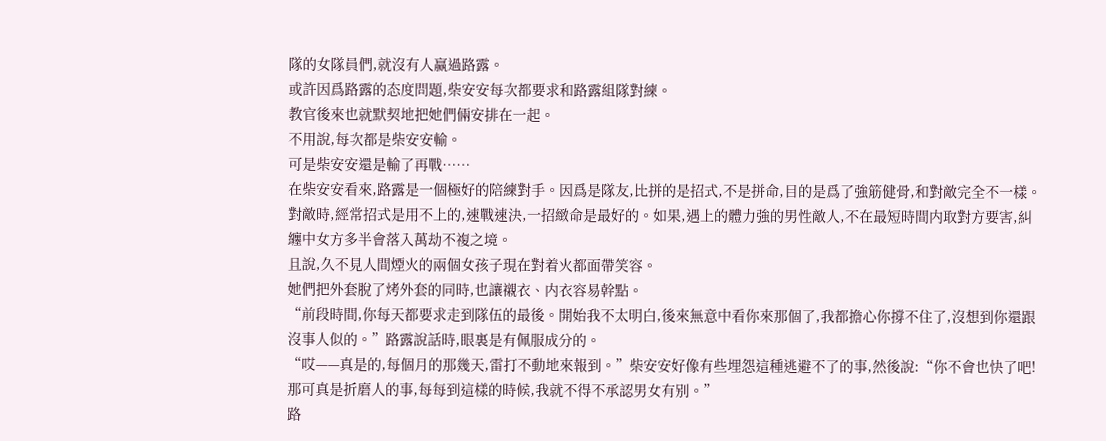隊的女隊員們,就沒有人赢過路露。
或許因爲路露的态度問題,柴安安每次都要求和路露組隊對練。
教官後來也就默契地把她們倆安排在一起。
不用說,每次都是柴安安輸。
可是柴安安還是輸了再戰……
在柴安安看來,路露是一個極好的陪練對手。因爲是隊友,比拼的是招式,不是拼命,目的是爲了強筋健骨,和對敵完全不一樣。對敵時,經常招式是用不上的,速戰速決,一招緻命是最好的。如果,遇上的體力強的男性敵人,不在最短時間内取對方要害,糾纏中女方多半會落入萬劫不複之境。
且說,久不見人間煙火的兩個女孩子現在對着火都面帶笑容。
她們把外套脫了烤外套的同時,也讓襯衣、内衣容易幹點。
“前段時間,你每天都要求走到隊伍的最後。開始我不太明白,後來無意中看你來那個了,我都擔心你撐不住了,沒想到你還跟沒事人似的。”路露說話時,眼裏是有佩服成分的。
“哎——真是的,每個月的那幾天,雷打不動地來報到。”柴安安好像有些埋怨這種逃避不了的事,然後說:“你不會也快了吧!那可真是折磨人的事,每每到這樣的時候,我就不得不承認男女有别。”
路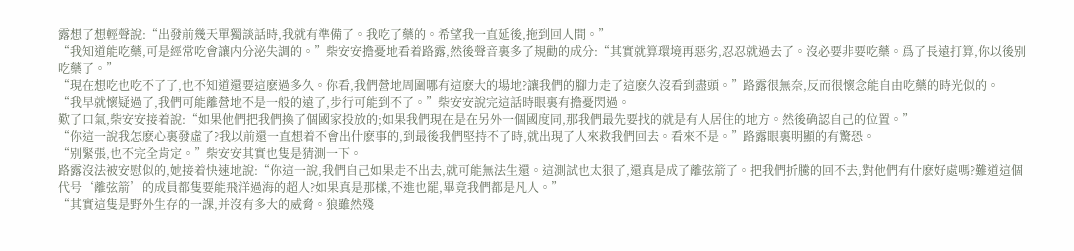露想了想輕聲說:“出發前幾天單獨談話時,我就有準備了。我吃了藥的。希望我一直延後,拖到回人間。”
“我知道能吃藥,可是經常吃會讓内分泌失調的。”柴安安擔憂地看着路露,然後聲音裏多了規勸的成分:“其實就算環境再惡劣,忍忍就過去了。沒必要非要吃藥。爲了長遠打算,你以後别吃藥了。”
“現在想吃也吃不了了,也不知道還要這麽過多久。你看,我們營地周圍哪有這麽大的場地?讓我們的腳力走了這麽久沒看到盡頭。”路露很無奈,反而很懷念能自由吃藥的時光似的。
“我早就懷疑過了,我們可能離營地不是一般的遠了,步行可能到不了。”柴安安說完這話時眼裏有擔憂閃過。
歎了口氣,柴安安接着說:“如果他們把我們換了個國家投放的;如果我們現在是在另外一個國度同,那我們最先要找的就是有人居住的地方。然後确認自己的位置。”
“你這一說我怎麽心裏發虛了?我以前還一直想着不會出什麽事的,到最後我們堅持不了時,就出現了人來救我們回去。看來不是。”路露眼裏明顯的有驚恐。
“别緊張,也不完全肯定。”柴安安其實也隻是猜測一下。
路露沒法被安慰似的,她接着快速地說:“你這一說,我們自己如果走不出去,就可能無法生還。這測試也太狠了,還真是成了離弦箭了。把我們折騰的回不去,對他們有什麽好處嗎?難道這個代号‘離弦箭’的成員都隻要能飛洋過海的超人?如果真是那樣,不進也罷,畢竟我們都是凡人。”
“其實這隻是野外生存的一課,并沒有多大的威脅。狼雖然殘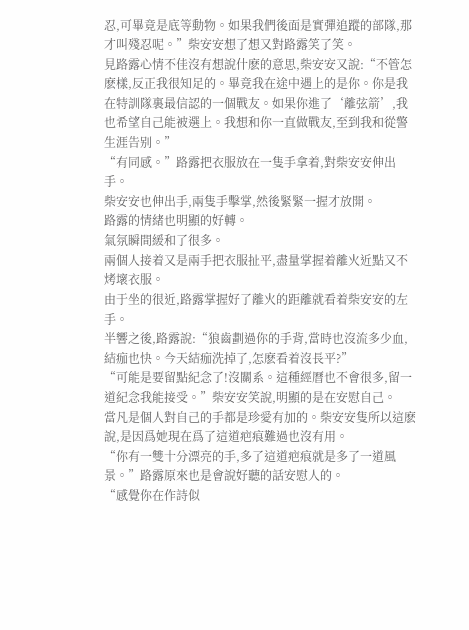忍,可畢竟是底等動物。如果我們後面是實彈追蹤的部隊,那才叫殘忍呢。”柴安安想了想又對路露笑了笑。
見路露心情不佳沒有想說什麽的意思,柴安安又說:“不管怎麽樣,反正我很知足的。畢竟我在途中遇上的是你。你是我在特訓隊裏最信認的一個戰友。如果你進了‘離弦箭’,我也希望自己能被選上。我想和你一直做戰友,至到我和從警生涯告别。”
“有同感。”路露把衣服放在一隻手拿着,對柴安安伸出手。
柴安安也伸出手,兩隻手擊掌,然後緊緊一握才放開。
路露的情緒也明顯的好轉。
氣氛瞬間緩和了很多。
兩個人接着又是兩手把衣服扯平,盡量掌握着離火近點又不烤壞衣服。
由于坐的很近,路露掌握好了離火的距離就看着柴安安的左手。
半響之後,路露說:“狼齒劃過你的手背,當時也沒流多少血,結痂也快。今天結痂洗掉了,怎麽看着沒長平?”
“可能是要留點紀念了!沒關系。這種經曆也不會很多,留一道紀念我能接受。”柴安安笑說,明顯的是在安慰自己。
當凡是個人對自己的手都是珍愛有加的。柴安安隻所以這麽說,是因爲她現在爲了這道疤痕難過也沒有用。
“你有一雙十分漂亮的手,多了這道疤痕就是多了一道風景。”路露原來也是會說好聽的話安慰人的。
“感覺你在作詩似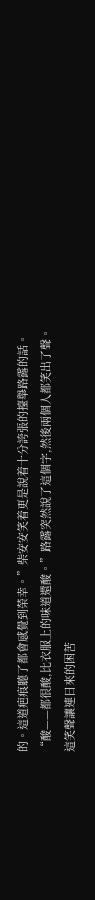的。這道疤痕聽了都會感覺到榮幸。”柴安安笑着更是說着十分誇張的擡舉路露的話。
“酸——都很酸,比衣服上的味道還酸。”路露突然說了這個字,然後兩個人都笑出了聲。
這笑聲讓連日來的困苦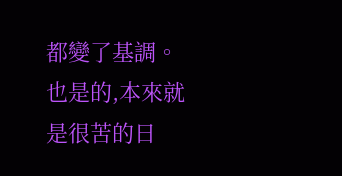都變了基調。
也是的,本來就是很苦的日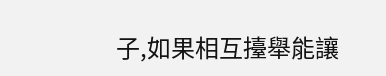子,如果相互擡舉能讓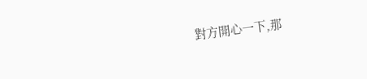對方開心一下,那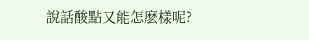說話酸點又能怎麽樣呢?